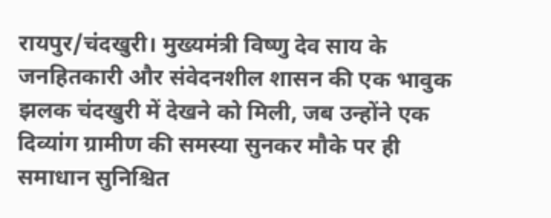रायपुर/चंदखुरी। मुख्यमंत्री विष्णु देव साय के जनहितकारी और संवेदनशील शासन की एक भावुक झलक चंदखुरी में देखने को मिली, जब उन्होंने एक दिव्यांग ग्रामीण की समस्या सुनकर मौके पर ही समाधान सुनिश्चित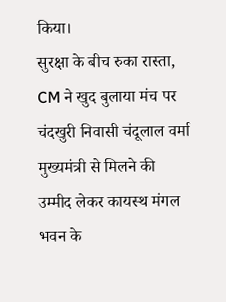किया।
सुरक्षा के बीच रुका रास्ता, CM ने खुद बुलाया मंच पर
चंदखुरी निवासी चंदूलाल वर्मा मुख्यमंत्री से मिलने की उम्मीद लेकर कायस्थ मंगल भवन के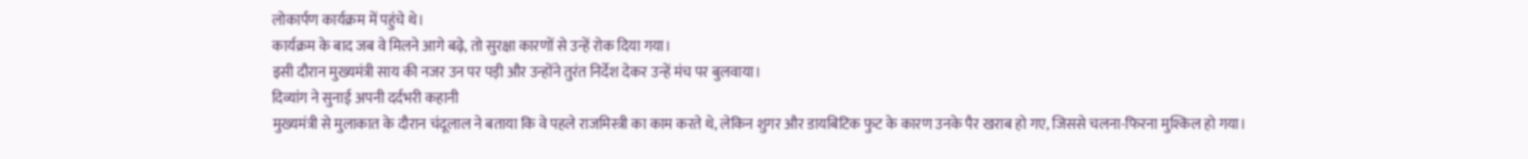लोकार्पण कार्यक्रम में पहुंचे थे।
कार्यक्रम के बाद जब वे मिलने आगे बढ़े, तो सुरक्षा कारणों से उन्हें रोक दिया गया।
इसी दौरान मुख्यमंत्री साय की नजर उन पर पड़ी और उन्होंने तुरंत निर्देश देकर उन्हें मंच पर बुलवाया।
दिव्यांग ने सुनाई अपनी दर्दभरी कहानी
मुख्यमंत्री से मुलाकात के दौरान चंदूलाल ने बताया कि वे पहले राजमिस्त्री का काम करते थे, लेकिन शुगर और डायबिटिक फुट के कारण उनके पैर खराब हो गए, जिससे चलना-फिरना मुश्किल हो गया।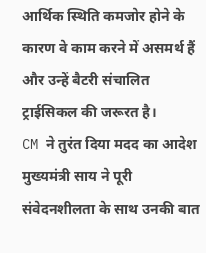आर्थिक स्थिति कमजोर होने के कारण वे काम करने में असमर्थ हैं और उन्हें बैटरी संचालित ट्राईसिकल की जरूरत है।
CM ने तुरंत दिया मदद का आदेश
मुख्यमंत्री साय ने पूरी संवेदनशीलता के साथ उनकी बात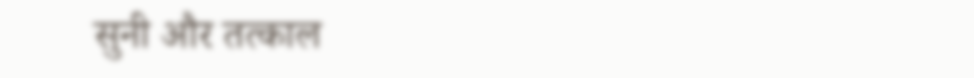सुनी और तत्काल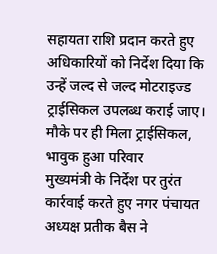सहायता राशि प्रदान करते हुए अधिकारियों को निर्देश दिया कि उन्हें जल्द से जल्द मोटराइज्ड ट्राईसिकल उपलब्ध कराई जाए।
मौके पर ही मिला ट्राईसिकल, भावुक हुआ परिवार
मुख्यमंत्री के निर्देश पर तुरंत कार्रवाई करते हुए नगर पंचायत अध्यक्ष प्रतीक बैस ने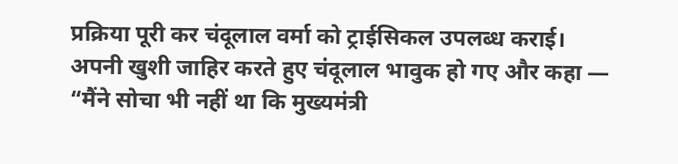प्रक्रिया पूरी कर चंदूलाल वर्मा को ट्राईसिकल उपलब्ध कराई।
अपनी खुशी जाहिर करते हुए चंदूलाल भावुक हो गए और कहा —
“मैंने सोचा भी नहीं था कि मुख्यमंत्री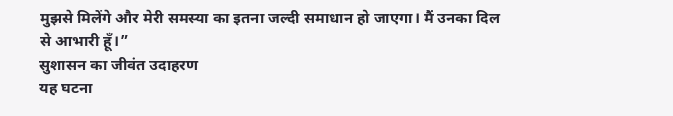मुझसे मिलेंगे और मेरी समस्या का इतना जल्दी समाधान हो जाएगा। मैं उनका दिल से आभारी हूँ।”
सुशासन का जीवंत उदाहरण
यह घटना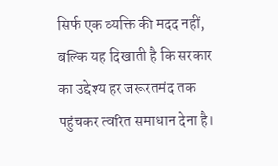सिर्फ एक व्यक्ति की मदद नहीं, बल्कि यह दिखाती है कि सरकार का उद्देश्य हर जरूरतमंद तक पहुंचकर त्वरित समाधान देना है।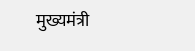मुख्यमंत्री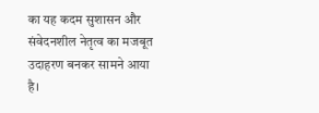का यह कदम सुशासन और संवेदनशील नेतृत्व का मजबूत उदाहरण बनकर सामने आया है।